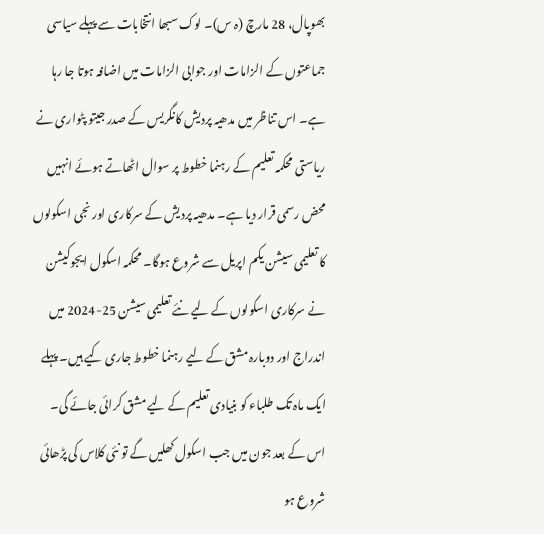بھوپال، 28 مارچ (ہ س)۔ لوک سبھا انتخابات سے پہلے سیاسی جماعتوں کے الزامات اور جوابی الزامات میں اضافہ ہوتا جا رہا ہے۔ اس تناظر میں مدھیہ پردیش کانگریس کے صدر جیتو پٹواری نے ریاستی محکمہ تعلیم کے رہنما خطوط پر سوال اٹھاتے ہوئے انہیں محض رسمی قرار دیا ہے۔ مدھیہ پردیش کے سرکاری اور نجی اسکولوں کا تعلیمی سیشن یکم اپریل سے شروع ہوگا۔ محکمہ اسکول ایجوکیشن نے سرکاری اسکولوں کے لیے نئے تعلیمی سیشن 25-2024 میں اندراج اور دوبارہ مشق کے لیے رہنما خطوط جاری کیے ہیں۔ پہلے ایک ماہ تک طلباء کو بنیادی تعلیم کے لیے مشق کرائی جائے گی۔
اس کے بعد جون میں جب اسکول کھلیں گے تو نئی کلاس کی پڑھائی شروع ہو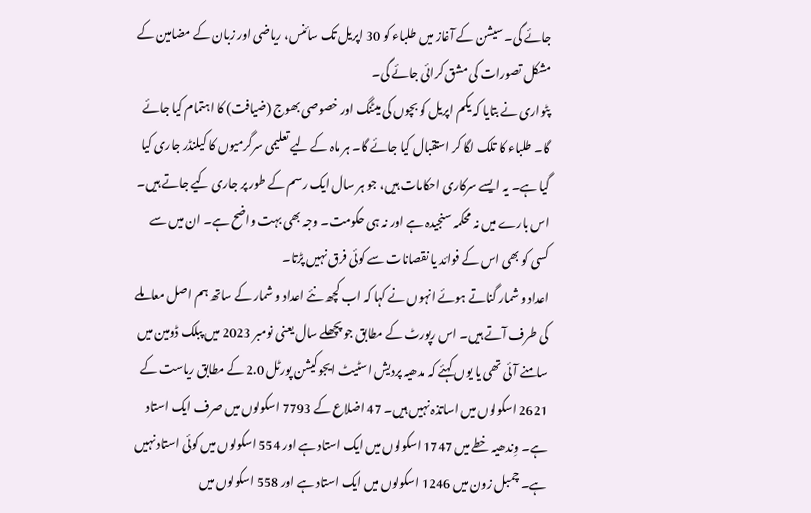جائے گی۔ سیشن کے آغاز میں طلباء کو 30 اپریل تک سائنس، ریاضی اور زبان کے مضامین کے مشکل تصورات کی مشق کرائی جائے گی۔
پٹواری نے بتایا کہ یکم اپریل کو بچوں کی میٹنگ اور خصوصی بھوج (ضیافت) کا اہتمام کیا جائے گا۔ طلباء کا تلک لگا کر استقبال کیا جائے گا۔ ہر ماہ کے لیے تعلیمی سرگرمیوں کا کیلنڈر جاری کیا گیا ہے۔ یہ ایسے سرکاری احکامات ہیں، جو ہر سال ایک رسم کے طور پر جاری کیے جاتے ہیں۔ اس بارے میں نہ محکمہ سنجیدہ ہے اور نہ ہی حکومت۔ وجہ بھی بہت واضح ہے۔ ان میں سے کسی کو بھی اس کے فوائد یا نقصانات سے کوئی فرق نہیں پڑتا۔
اعداد و شمار گناتے ہوئے انہوں نے کہا کہ اب کچھ نئے اعداد و شمار کے ساتھ ہم اصل معاملے کی طرف آتے ہیں۔ اس رپورٹ کے مطابق جو پچھلے سال یعنی نومبر 2023 میں پبلک ڈومین میں سامنے آئی تھی یا یوں کہئے کہ مدھیہ پردیش اسٹیٹ ایجوکیشن پورٹل 2.0 کے مطابق ریاست کے 2621 اسکولوں میں اساتذہ نہیں ہیں۔ 47 اضلاع کے 7793 اسکولوں میں صرف ایک استاد ہے۔ وِندھیہ خطے میں 1747 اسکولوں میں ایک استاد ہے اور 554 اسکولوں میں کوئی استاد نہیں ہے۔ چمبل زون میں 1246 اسکولوں میں ایک استاد ہے اور 558 اسکولوں میں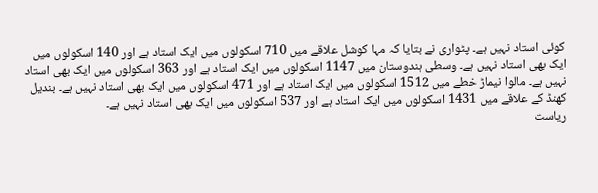کوئی استاد نہیں ہے۔ پٹواری نے بتایا کہ مہا کوشل علاقے میں 710 اسکولوں میں ایک استاد ہے اور 140 اسکولوں میں ایک بھی استاد نہیں ہے۔ وسطی ہندوستان میں 1147 اسکولوں میں ایک استاد ہے اور 363 اسکولوں میں ایک بھی استاد نہیں ہے۔ مالوا نیماڑ خطے میں 1512 اسکولوں میں ایک استاد ہے اور 471 اسکولوں میں ایک بھی استاد نہیں ہے۔ بندیل کھنڈ کے علاقے میں 1431 اسکولوں میں ایک استاد ہے اور 537 اسکولوں میں ایک بھی استاد نہیں ہے۔
ریاست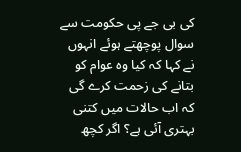کی بی جے پی حکومت سے سوال پوچھتے ہوئے انہوں نے کہا کہ کیا وہ عوام کو بتانے کی زحمت کرے گی کہ اب حالات میں کتنی بہتری آئی ہے؟ اگر کچھ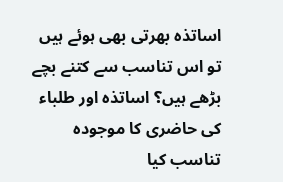اساتذہ بھرتی بھی ہوئے ہیں تو اس تناسب سے کتنے بچے بڑھے ہیں؟ اساتذہ اور طلباء کی حاضری کا موجودہ تناسب کیا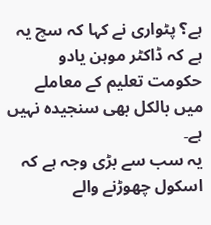ہے؟ پٹواری نے کہا کہ سچ یہ ہے کہ ڈاکٹر موہن یادو حکومت تعلیم کے معاملے میں بالکل بھی سنجیدہ نہیں ہے۔
یہ سب سے بڑی وجہ ہے کہ اسکول چھوڑنے والے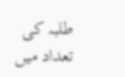طلبہ کی تعداد میں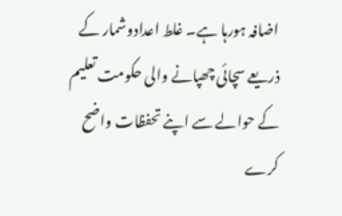اضافہ ہورہا ہے۔ غلط اعدادوشمار کے ذریعے سچائی چھپانے والی حکومت تعلیم کے حوالے سے اپنے تحفظات واضح کرے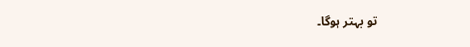تو بہتر ہوگا۔